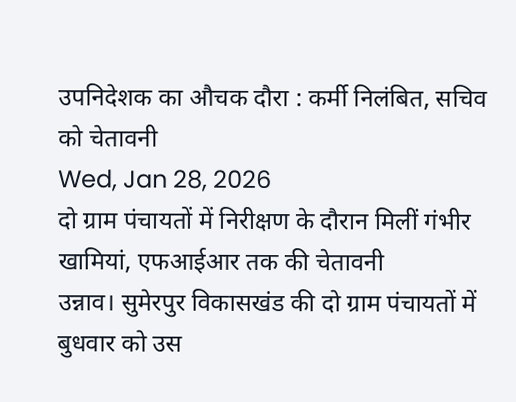उपनिदेशक का औचक दौरा : कर्मी निलंबित, सचिव को चेतावनी
Wed, Jan 28, 2026
दो ग्राम पंचायतों में निरीक्षण के दौरान मिलीं गंभीर खामियां, एफआईआर तक की चेतावनी
उन्नाव। सुमेरपुर विकासखंड की दो ग्राम पंचायतों में बुधवार को उस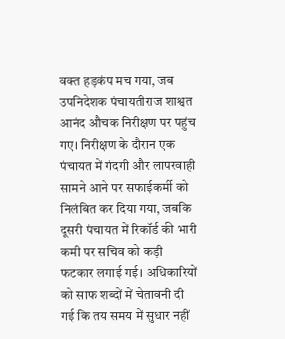वक्त हड़कंप मच गया, जब उपनिदेशक पंचायतीराज शाश्वत आनंद औचक निरीक्षण पर पहुंच गए। निरीक्षण के दौरान एक पंचायत में गंदगी और लापरवाही सामने आने पर सफाईकर्मी को निलंबित कर दिया गया, जबकि दूसरी पंचायत में रिकॉर्ड की भारी कमी पर सचिव को कड़ी फटकार लगाई गई। अधिकारियों को साफ शब्दों में चेतावनी दी गई कि तय समय में सुधार नहीं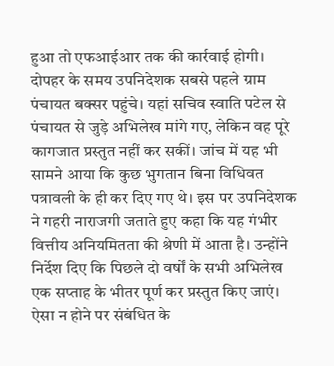हुआ तो एफआईआर तक की कार्रवाई होगी। दोपहर के समय उपनिदेशक सबसे पहले ग्राम पंचायत बक्सर पहुंचे। यहां सचिव स्वाति पटेल से पंचायत से जुड़े अभिलेख मांगे गए, लेकिन वह पूरे कागजात प्रस्तुत नहीं कर सकीं। जांच में यह भी सामने आया कि कुछ भुगतान बिना विधिवत पत्रावली के ही कर दिए गए थे। इस पर उपनिदेशक ने गहरी नाराजगी जताते हुए कहा कि यह गंभीर वित्तीय अनियमितता की श्रेणी में आता है। उन्होंने निर्देश दिए कि पिछले दो वर्षों के सभी अभिलेख एक सप्ताह के भीतर पूर्ण कर प्रस्तुत किए जाएं। ऐसा न होने पर संबंधित के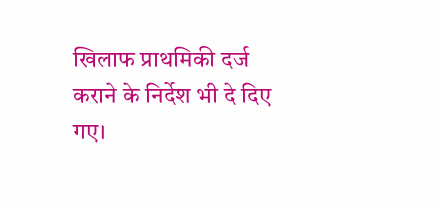खिलाफ प्राथमिकी दर्ज कराने के निर्देश भी दे दिए गए।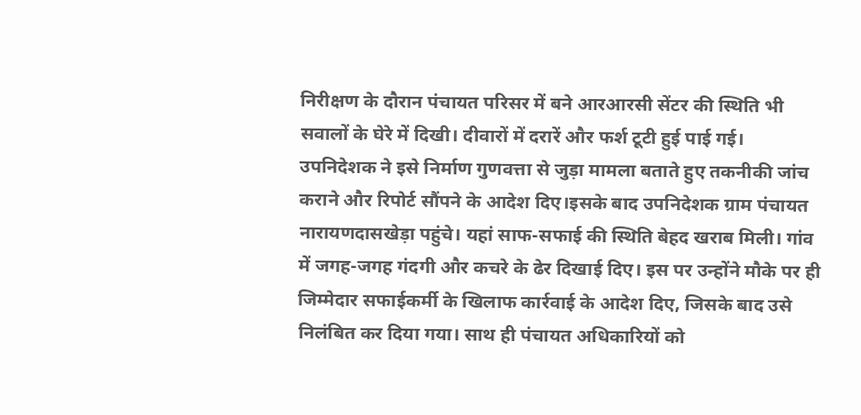निरीक्षण के दौरान पंचायत परिसर में बने आरआरसी सेंटर की स्थिति भी सवालों के घेरे में दिखी। दीवारों में दरारें और फर्श टूटी हुई पाई गई। उपनिदेशक ने इसे निर्माण गुणवत्ता से जुड़ा मामला बताते हुए तकनीकी जांच कराने और रिपोर्ट सौंपने के आदेश दिए।इसके बाद उपनिदेशक ग्राम पंचायत नारायणदासखेड़ा पहुंचे। यहां साफ-सफाई की स्थिति बेहद खराब मिली। गांव में जगह-जगह गंदगी और कचरे के ढेर दिखाई दिए। इस पर उन्होंने मौके पर ही जिम्मेदार सफाईकर्मी के खिलाफ कार्रवाई के आदेश दिए, जिसके बाद उसे निलंबित कर दिया गया। साथ ही पंचायत अधिकारियों को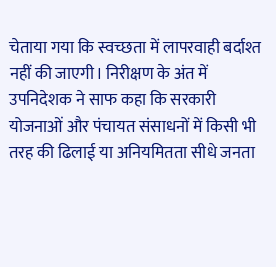चेताया गया कि स्वच्छता में लापरवाही बर्दाश्त नहीं की जाएगी। निरीक्षण के अंत में उपनिदेशक ने साफ कहा कि सरकारी योजनाओं और पंचायत संसाधनों में किसी भी तरह की ढिलाई या अनियमितता सीधे जनता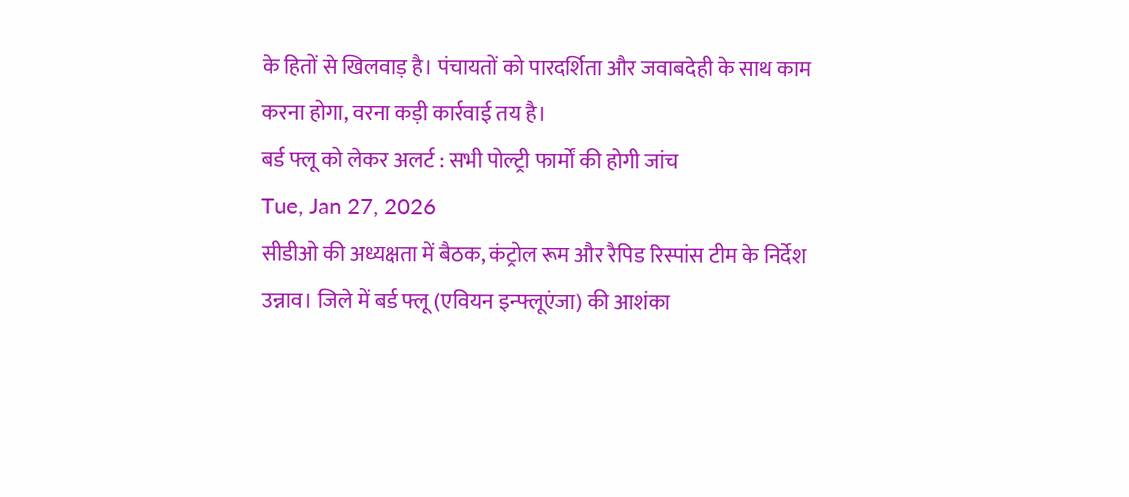के हितों से खिलवाड़ है। पंचायतों को पारदर्शिता और जवाबदेही के साथ काम करना होगा, वरना कड़ी कार्रवाई तय है।
बर्ड फ्लू को लेकर अलर्ट : सभी पोल्ट्री फार्मों की होगी जांच
Tue, Jan 27, 2026
सीडीओ की अध्यक्षता में बैठक, कंट्रोल रूम और रैपिड रिस्पांस टीम के निर्देश
उन्नाव। जिले में बर्ड फ्लू (एवियन इन्फ्लूएंजा) की आशंका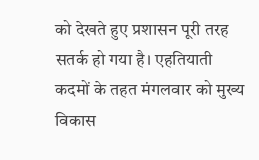को देखते हुए प्रशासन पूरी तरह सतर्क हो गया है। एहतियाती कदमों के तहत मंगलवार को मुख्य विकास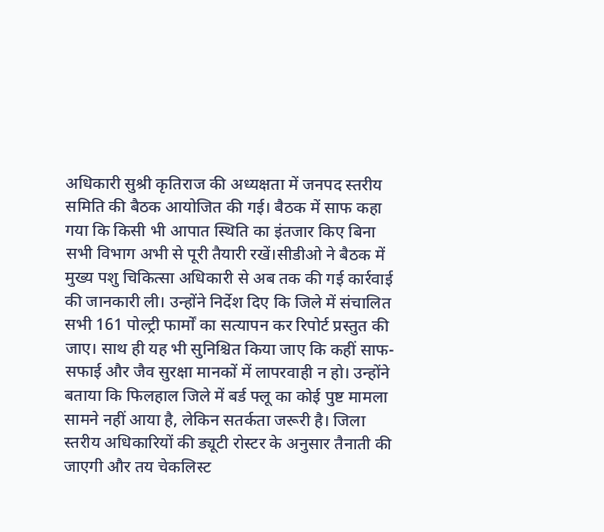अधिकारी सुश्री कृतिराज की अध्यक्षता में जनपद स्तरीय समिति की बैठक आयोजित की गई। बैठक में साफ कहा गया कि किसी भी आपात स्थिति का इंतजार किए बिना सभी विभाग अभी से पूरी तैयारी रखें।सीडीओ ने बैठक में मुख्य पशु चिकित्सा अधिकारी से अब तक की गई कार्रवाई की जानकारी ली। उन्होंने निर्देश दिए कि जिले में संचालित सभी 161 पोल्ट्री फार्मों का सत्यापन कर रिपोर्ट प्रस्तुत की जाए। साथ ही यह भी सुनिश्चित किया जाए कि कहीं साफ-सफाई और जैव सुरक्षा मानकों में लापरवाही न हो। उन्होंने बताया कि फिलहाल जिले में बर्ड फ्लू का कोई पुष्ट मामला सामने नहीं आया है, लेकिन सतर्कता जरूरी है। जिला स्तरीय अधिकारियों की ड्यूटी रोस्टर के अनुसार तैनाती की जाएगी और तय चेकलिस्ट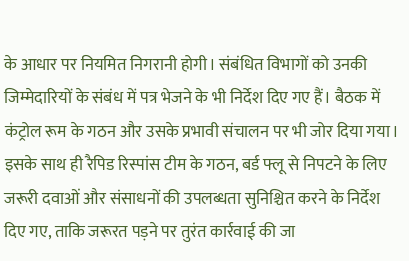के आधार पर नियमित निगरानी होगी। संबंधित विभागों को उनकी जिम्मेदारियों के संबंध में पत्र भेजने के भी निर्देश दिए गए हैं। बैठक में कंट्रोल रूम के गठन और उसके प्रभावी संचालन पर भी जोर दिया गया। इसके साथ ही रैपिड रिस्पांस टीम के गठन, बर्ड फ्लू से निपटने के लिए जरूरी दवाओं और संसाधनों की उपलब्धता सुनिश्चित करने के निर्देश दिए गए, ताकि जरूरत पड़ने पर तुरंत कार्रवाई की जा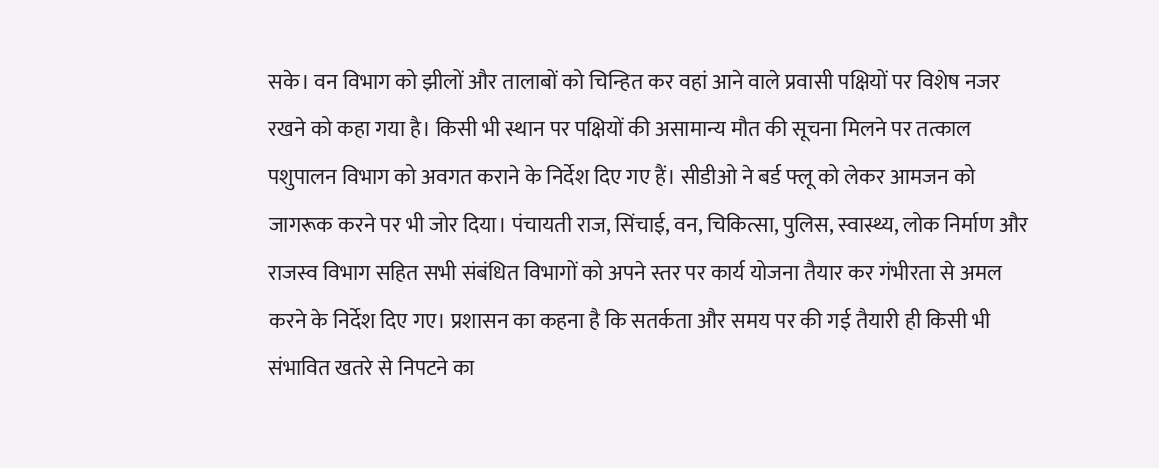सके। वन विभाग को झीलों और तालाबों को चिन्हित कर वहां आने वाले प्रवासी पक्षियों पर विशेष नजर रखने को कहा गया है। किसी भी स्थान पर पक्षियों की असामान्य मौत की सूचना मिलने पर तत्काल पशुपालन विभाग को अवगत कराने के निर्देश दिए गए हैं। सीडीओ ने बर्ड फ्लू को लेकर आमजन को जागरूक करने पर भी जोर दिया। पंचायती राज, सिंचाई, वन, चिकित्सा, पुलिस, स्वास्थ्य, लोक निर्माण और राजस्व विभाग सहित सभी संबंधित विभागों को अपने स्तर पर कार्य योजना तैयार कर गंभीरता से अमल करने के निर्देश दिए गए। प्रशासन का कहना है कि सतर्कता और समय पर की गई तैयारी ही किसी भी संभावित खतरे से निपटने का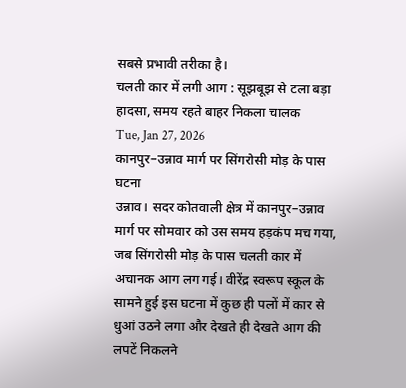सबसे प्रभावी तरीका है।
चलती कार में लगी आग : सूझबूझ से टला बड़ा हादसा, समय रहते बाहर निकला चालक
Tue, Jan 27, 2026
कानपुर–उन्नाव मार्ग पर सिंगरोसी मोड़ के पास घटना
उन्नाव। सदर कोतवाली क्षेत्र में कानपुर–उन्नाव मार्ग पर सोमवार को उस समय हड़कंप मच गया, जब सिंगरोसी मोड़ के पास चलती कार में अचानक आग लग गई। वीरेंद्र स्वरूप स्कूल के सामने हुई इस घटना में कुछ ही पलों में कार से धुआं उठने लगा और देखते ही देखते आग की लपटें निकलने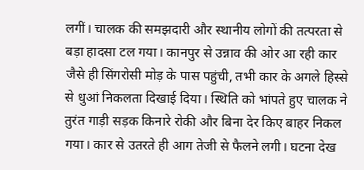लगीं। चालक की समझदारी और स्थानीय लोगों की तत्परता से बड़ा हादसा टल गया। कानपुर से उन्नाव की ओर आ रही कार जैसे ही सिंगरोसी मोड़ के पास पहुंची, तभी कार के अगले हिस्से से धुआं निकलता दिखाई दिया। स्थिति को भांपते हुए चालक ने तुरंत गाड़ी सड़क किनारे रोकी और बिना देर किए बाहर निकल गया। कार से उतरते ही आग तेजी से फैलने लगी। घटना देख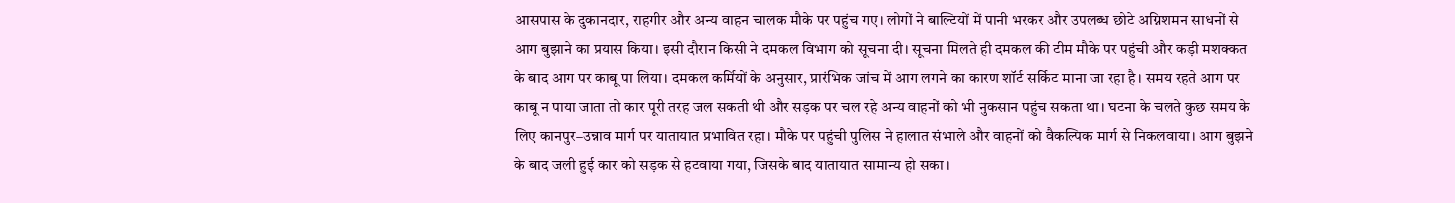आसपास के दुकानदार, राहगीर और अन्य वाहन चालक मौके पर पहुंच गए। लोगों ने बाल्टियों में पानी भरकर और उपलब्ध छोटे अग्निशमन साधनों से आग बुझाने का प्रयास किया। इसी दौरान किसी ने दमकल विभाग को सूचना दी। सूचना मिलते ही दमकल की टीम मौके पर पहुंची और कड़ी मशक्कत के बाद आग पर काबू पा लिया। दमकल कर्मियों के अनुसार, प्रारंभिक जांच में आग लगने का कारण शॉर्ट सर्किट माना जा रहा है। समय रहते आग पर काबू न पाया जाता तो कार पूरी तरह जल सकती थी और सड़क पर चल रहे अन्य वाहनों को भी नुकसान पहुंच सकता था। घटना के चलते कुछ समय के लिए कानपुर–उन्नाव मार्ग पर यातायात प्रभावित रहा। मौके पर पहुंची पुलिस ने हालात संभाले और वाहनों को वैकल्पिक मार्ग से निकलवाया। आग बुझने के बाद जली हुई कार को सड़क से हटवाया गया, जिसके बाद यातायात सामान्य हो सका।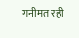गनीमत रही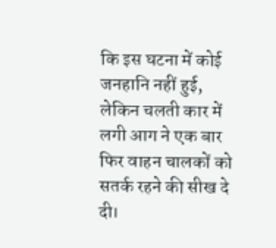कि इस घटना में कोई जनहानि नहीं हुई, लेकिन चलती कार में लगी आग ने एक बार फिर वाहन चालकों को सतर्क रहने की सीख दे दी।